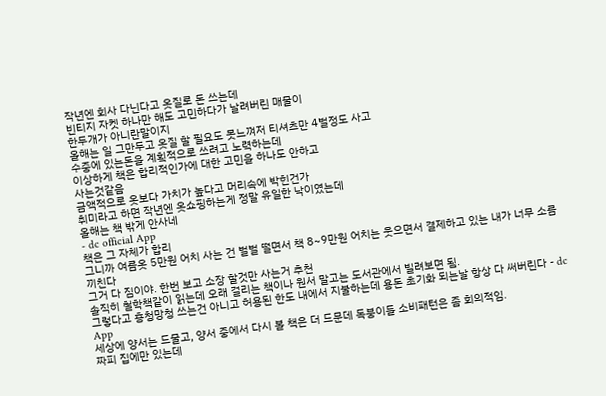작년엔 회사 다닌다고 옷질로 돈 쓰는데
빈티지 자켓 하나만 해도 고민하다가 날려버린 매물이
한두개가 아니란말이지
올해는 일 그만두고 옷질 할 필요도 못느껴저 티셔츠만 4벌정도 사고
수중에 있는돈을 계획적으로 쓰려고 노력하는데
이상하게 책은 합리적인가에 대한 고민을 하나도 안하고
사는것같음
금액적으로 옷보다 가치가 높다고 머리속에 박힌건가
취미라고 하면 작년엔 옷쇼핑하는게 정말 유일한 낙이였는데
올해는 책 밖게 안사네
- dc official App
책은 그 자체가 합리
그니까 여름옷 5만원 어치 사는 건 벌벌 떨면서 책 8~9만원 어치는 웃으면서 결제하고 있는 내가 너무 소름끼친다
그거 다 짐이야. 한번 보고 소장 할것만 사는거 추천
솔직히 철학책같이 읽는데 오래 걸리는 책이나 원서 말고는 도서관에서 빌려보면 됨.
그렇다고 흥청망청 쓰는건 아니고 허용된 한도 내에서 지불하는데 용돈 초기화 되는날 항상 다 써버린다 - dc App
세상에 양서는 드물고, 양서 중에서 다시 볼 책은 더 드문데 독붕이들 소비패턴은 좀 회의적임.
짜피 집에만 있는데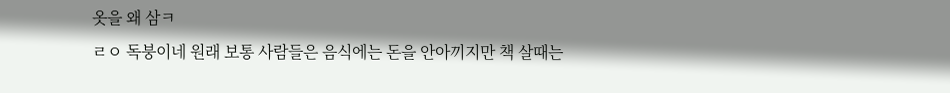옷을 왜 삼ㅋ
ㄹㅇ 독붕이네 원래 보통 사람들은 음식에는 돈을 안아끼지만 책 살때는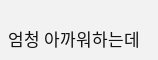엄청 아까워하는데